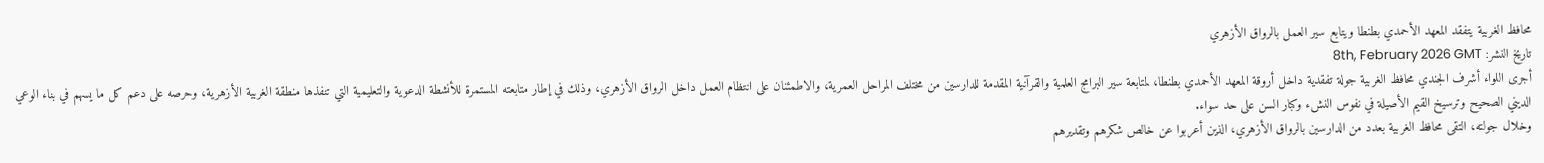محافظ الغربية يتفقد المعهد الأحمدي بطنطا ويتابع سير العمل بالرواق الأزهري
تاريخ النشر: 8th, February 2026 GMT
أجرى اللواء أشرف الجندي محافظ الغربية جولة تفقدية داخل أروقة المعهد الأحمدي بطنطا، لمتابعة سير البرامج العلمية والقرآنية المقدمة للدارسين من مختلف المراحل العمرية، والاطمئنان على انتظام العمل داخل الرواق الأزهري، وذلك في إطار متابعته المستمرة للأنشطة الدعوية والتعليمية التي تنفذها منطقة الغربية الأزهرية، وحرصه على دعم كل ما يسهم في بناء الوعي الديني الصحيح وترسيخ القيم الأصيلة في نفوس النشء وكبار السن على حد سواء.
وخلال جولته، التقى محافظ الغربية بعدد من الدارسين بالرواق الأزهري، الذين أعربوا عن خالص شكرهم وتقديرهم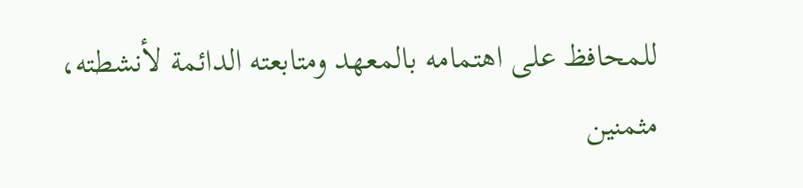للمحافظ على اهتمامه بالمعهد ومتابعته الدائمة لأنشطته، مثمنين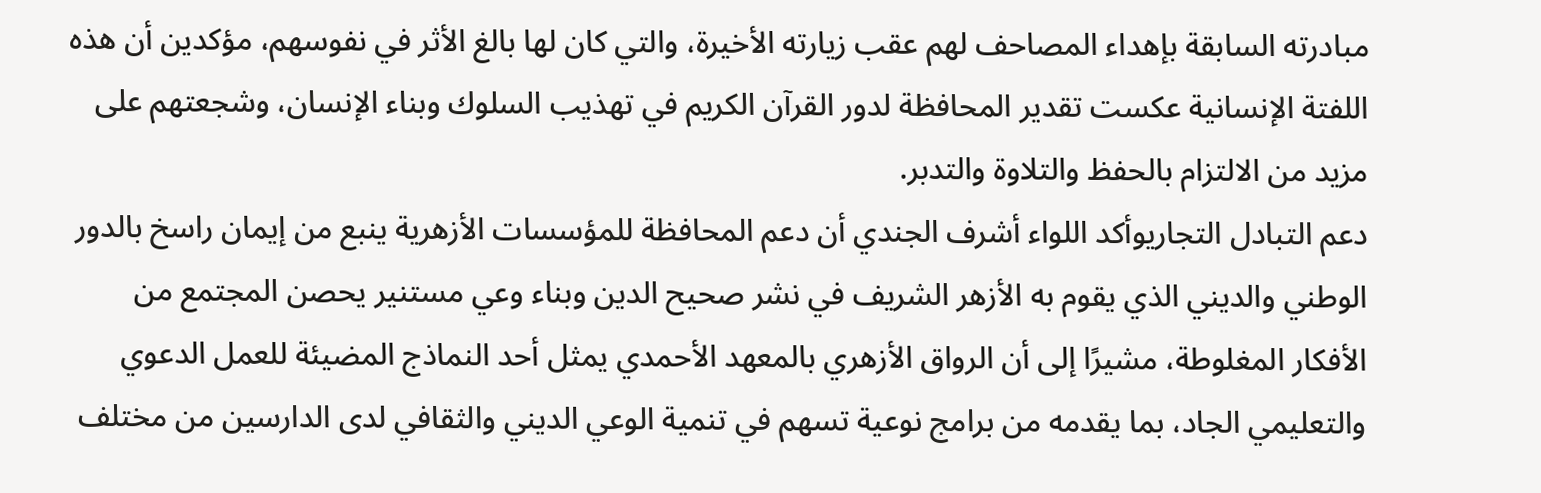مبادرته السابقة بإهداء المصاحف لهم عقب زيارته الأخيرة، والتي كان لها بالغ الأثر في نفوسهم، مؤكدين أن هذه اللفتة الإنسانية عكست تقدير المحافظة لدور القرآن الكريم في تهذيب السلوك وبناء الإنسان، وشجعتهم على مزيد من الالتزام بالحفظ والتلاوة والتدبر.
دعم التبادل التجاريوأكد اللواء أشرف الجندي أن دعم المحافظة للمؤسسات الأزهرية ينبع من إيمان راسخ بالدور الوطني والديني الذي يقوم به الأزهر الشريف في نشر صحيح الدين وبناء وعي مستنير يحصن المجتمع من الأفكار المغلوطة، مشيرًا إلى أن الرواق الأزهري بالمعهد الأحمدي يمثل أحد النماذج المضيئة للعمل الدعوي والتعليمي الجاد، بما يقدمه من برامج نوعية تسهم في تنمية الوعي الديني والثقافي لدى الدارسين من مختلف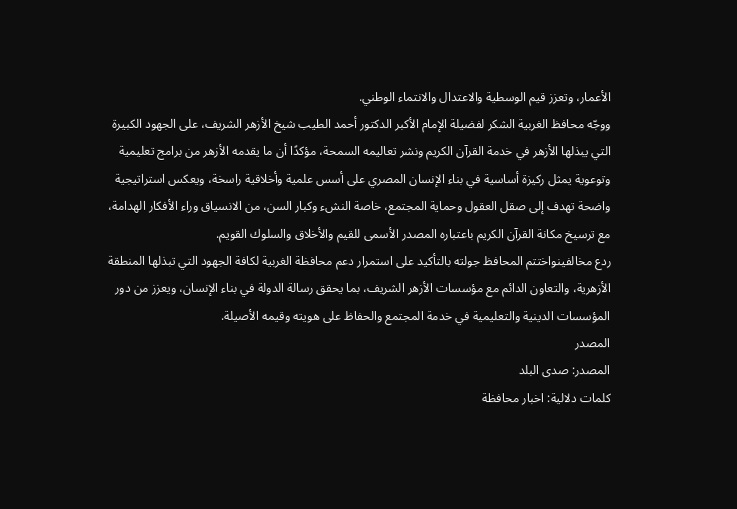الأعمار، وتعزز قيم الوسطية والاعتدال والانتماء الوطني.
ووجّه محافظ الغربية الشكر لفضيلة الإمام الأكبر الدكتور أحمد الطيب شيخ الأزهر الشريف، على الجهود الكبيرة التي يبذلها الأزهر في خدمة القرآن الكريم ونشر تعاليمه السمحة، مؤكدًا أن ما يقدمه الأزهر من برامج تعليمية وتوعوية يمثل ركيزة أساسية في بناء الإنسان المصري على أسس علمية وأخلاقية راسخة، ويعكس استراتيجية واضحة تهدف إلى صقل العقول وحماية المجتمع، خاصة النشء وكبار السن، من الانسياق وراء الأفكار الهدامة، مع ترسيخ مكانة القرآن الكريم باعتباره المصدر الأسمى للقيم والأخلاق والسلوك القويم.
ردع مخالفينواختتم المحافظ جولته بالتأكيد على استمرار دعم محافظة الغربية لكافة الجهود التي تبذلها المنطقة الأزهرية، والتعاون الدائم مع مؤسسات الأزهر الشريف، بما يحقق رسالة الدولة في بناء الإنسان، ويعزز من دور المؤسسات الدينية والتعليمية في خدمة المجتمع والحفاظ على هويته وقيمه الأصيلة.
المصدر
المصدر: صدى البلد
كلمات دلالية: اخبار محافظة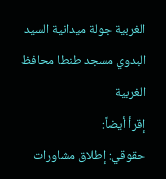الغربية جولة ميدانية السيد البدوي مسجد طنطا محافظ الغربیة
إقرأ أيضاً:
حقوقي: إطلاق مشاورات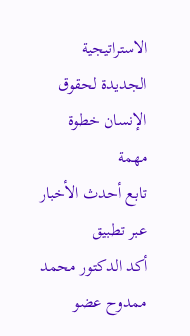الاستراتيجية الجديدة لحقوق الإنسان خطوة مهمة
تابع أحدث الأخبار عبر تطبيق
أكد الدكتور محمد ممدوح عضو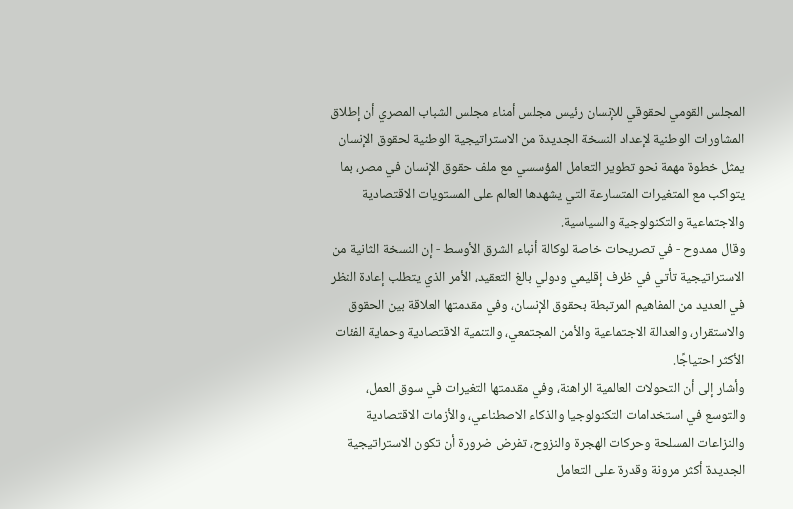المجلس القومي لحقوقي للإنسان رئيس مجلس أمناء مجلس الشباب المصري أن إطلاق المشاورات الوطنية لإعداد النسخة الجديدة من الاستراتيجية الوطنية لحقوق الإنسان يمثل خطوة مهمة نحو تطوير التعامل المؤسسي مع ملف حقوق الإنسان في مصر، بما يتواكب مع المتغيرات المتسارعة التي يشهدها العالم على المستويات الاقتصادية والاجتماعية والتكنولوجية والسياسية.
وقال ممدوح - في تصريحات خاصة لوكالة أنباء الشرق الأوسط - إن النسخة الثانية من الاستراتيجية تأتي في ظرف إقليمي ودولي بالغ التعقيد، الأمر الذي يتطلب إعادة النظر في العديد من المفاهيم المرتبطة بحقوق الإنسان، وفي مقدمتها العلاقة بين الحقوق والاستقرار، والعدالة الاجتماعية والأمن المجتمعي، والتنمية الاقتصادية وحماية الفئات الأكثر احتياجًا.
وأشار إلى أن التحولات العالمية الراهنة، وفي مقدمتها التغيرات في سوق العمل، والتوسع في استخدامات التكنولوجيا والذكاء الاصطناعي، والأزمات الاقتصادية والنزاعات المسلحة وحركات الهجرة والنزوح، تفرض ضرورة أن تكون الاستراتيجية الجديدة أكثر مرونة وقدرة على التعامل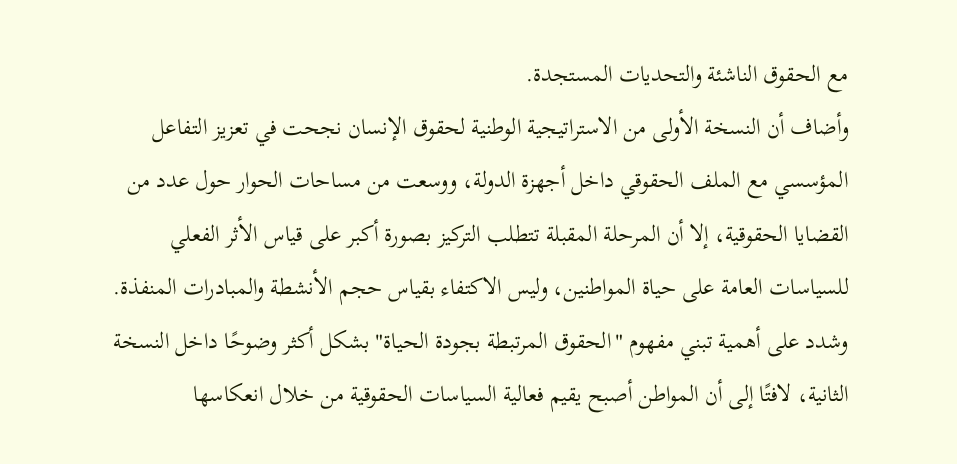مع الحقوق الناشئة والتحديات المستجدة.
وأضاف أن النسخة الأولى من الاستراتيجية الوطنية لحقوق الإنسان نجحت في تعزيز التفاعل المؤسسي مع الملف الحقوقي داخل أجهزة الدولة، ووسعت من مساحات الحوار حول عدد من القضايا الحقوقية، إلا أن المرحلة المقبلة تتطلب التركيز بصورة أكبر على قياس الأثر الفعلي للسياسات العامة على حياة المواطنين، وليس الاكتفاء بقياس حجم الأنشطة والمبادرات المنفذة.
وشدد على أهمية تبني مفهوم "الحقوق المرتبطة بجودة الحياة" بشكل أكثر وضوحًا داخل النسخة الثانية، لافتًا إلى أن المواطن أصبح يقيم فعالية السياسات الحقوقية من خلال انعكاسها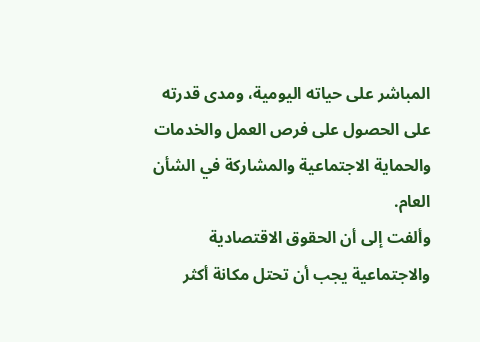المباشر على حياته اليومية، ومدى قدرته على الحصول على فرص العمل والخدمات والحماية الاجتماعية والمشاركة في الشأن العام.
وألفت إلى أن الحقوق الاقتصادية والاجتماعية يجب أن تحتل مكانة أكثر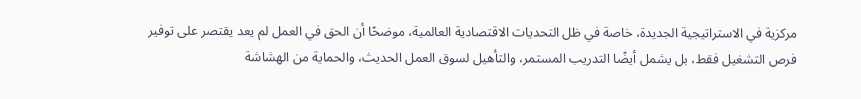مركزية في الاستراتيجية الجديدة، خاصة في ظل التحديات الاقتصادية العالمية، موضحًا أن الحق في العمل لم يعد يقتصر على توفير فرص التشغيل فقط، بل يشمل أيضًا التدريب المستمر، والتأهيل لسوق العمل الحديث، والحماية من الهشاشة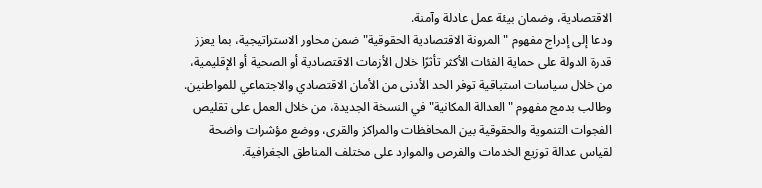الاقتصادية، وضمان بيئة عمل عادلة وآمنة.
ودعا إلى إدراج مفهوم "المرونة الاقتصادية الحقوقية" ضمن محاور الاستراتيجية، بما يعزز قدرة الدولة على حماية الفئات الأكثر تأثرًا خلال الأزمات الاقتصادية أو الصحية أو الإقليمية، من خلال سياسات استباقية توفر الحد الأدنى من الأمان الاقتصادي والاجتماعي للمواطنين.
وطالب بدمج مفهوم "العدالة المكانية" في النسخة الجديدة، من خلال العمل على تقليص الفجوات التنموية والحقوقية بين المحافظات والمراكز والقرى، ووضع مؤشرات واضحة لقياس عدالة توزيع الخدمات والفرص والموارد على مختلف المناطق الجغرافية.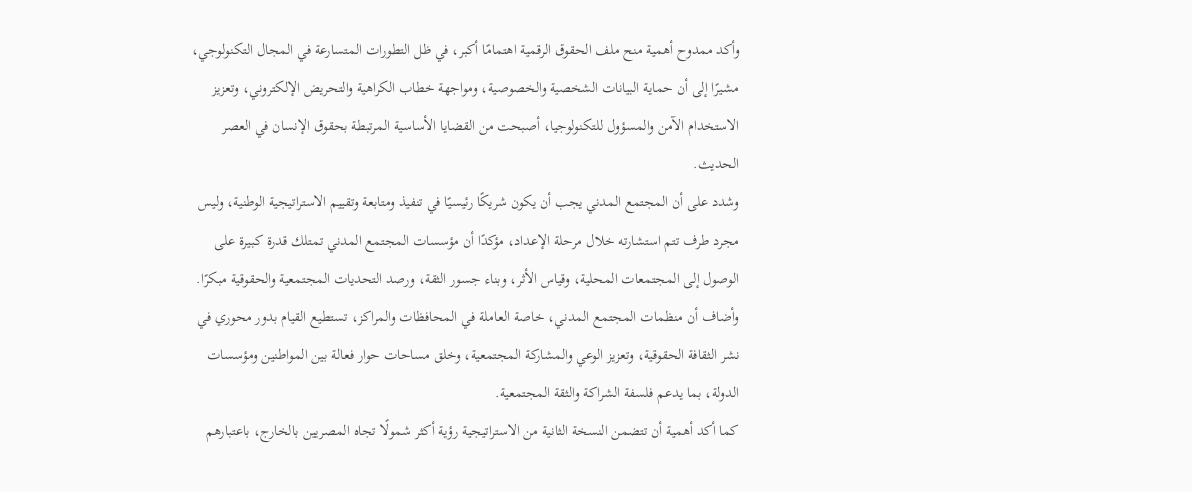وأكد ممدوح أهمية منح ملف الحقوق الرقمية اهتمامًا أكبر، في ظل التطورات المتسارعة في المجال التكنولوجي، مشيرًا إلى أن حماية البيانات الشخصية والخصوصية، ومواجهة خطاب الكراهية والتحريض الإلكتروني، وتعزيز الاستخدام الآمن والمسؤول للتكنولوجيا، أصبحت من القضايا الأساسية المرتبطة بحقوق الإنسان في العصر الحديث.
وشدد على أن المجتمع المدني يجب أن يكون شريكًا رئيسيًا في تنفيذ ومتابعة وتقييم الاستراتيجية الوطنية، وليس مجرد طرف تتم استشارته خلال مرحلة الإعداد، مؤكدًا أن مؤسسات المجتمع المدني تمتلك قدرة كبيرة على الوصول إلى المجتمعات المحلية، وقياس الأثر، وبناء جسور الثقة، ورصد التحديات المجتمعية والحقوقية مبكرًا.
وأضاف أن منظمات المجتمع المدني، خاصة العاملة في المحافظات والمراكز، تستطيع القيام بدور محوري في نشر الثقافة الحقوقية، وتعزيز الوعي والمشاركة المجتمعية، وخلق مساحات حوار فعالة بين المواطنين ومؤسسات الدولة، بما يدعم فلسفة الشراكة والثقة المجتمعية.
كما أكد أهمية أن تتضمن النسخة الثانية من الاستراتيجية رؤية أكثر شمولًا تجاه المصريين بالخارج، باعتبارهم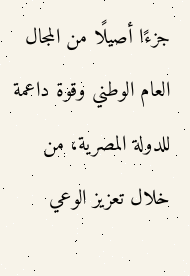جزءًا أصيلًا من المجال العام الوطني وقوة داعمة للدولة المصرية، من خلال تعزيز الوعي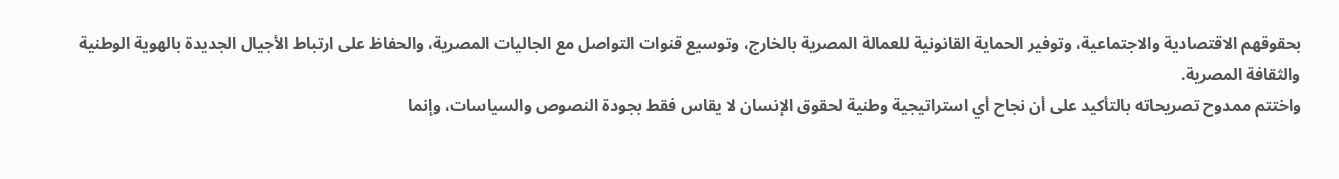بحقوقهم الاقتصادية والاجتماعية، وتوفير الحماية القانونية للعمالة المصرية بالخارج، وتوسيع قنوات التواصل مع الجاليات المصرية، والحفاظ على ارتباط الأجيال الجديدة بالهوية الوطنية والثقافة المصرية.
واختتم ممدوح تصريحاته بالتأكيد على أن نجاح أي استراتيجية وطنية لحقوق الإنسان لا يقاس فقط بجودة النصوص والسياسات، وإنما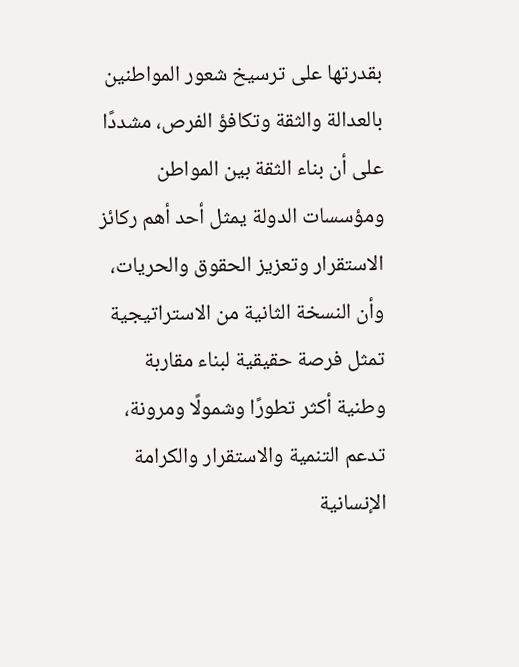بقدرتها على ترسيخ شعور المواطنين بالعدالة والثقة وتكافؤ الفرص، مشددًا على أن بناء الثقة بين المواطن ومؤسسات الدولة يمثل أحد أهم ركائز الاستقرار وتعزيز الحقوق والحريات، وأن النسخة الثانية من الاستراتيجية تمثل فرصة حقيقية لبناء مقاربة وطنية أكثر تطورًا وشمولًا ومرونة، تدعم التنمية والاستقرار والكرامة الإنسانية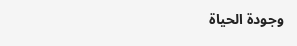وجودة الحياة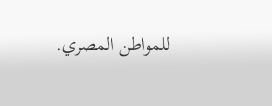للمواطن المصري.